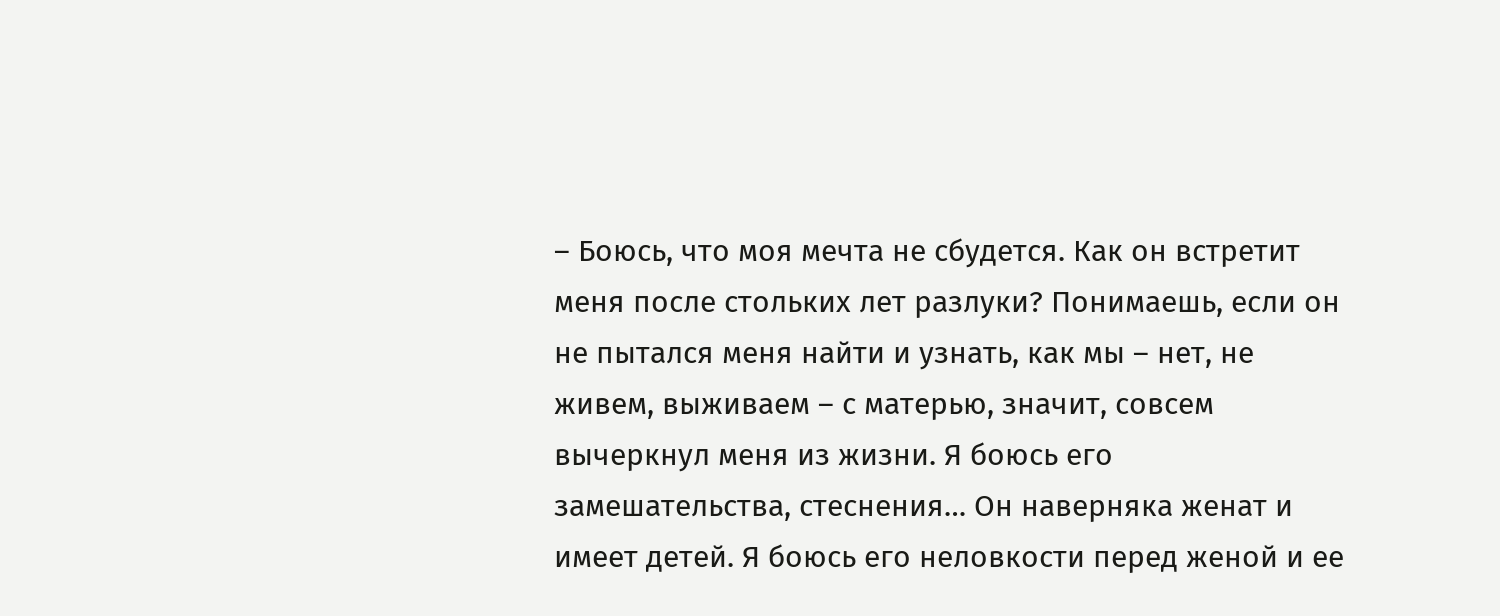– Боюсь, что моя мечта не сбудется. Как он встретит меня после стольких лет разлуки? Понимаешь, если он не пытался меня найти и узнать, как мы – нет, не живем, выживаем – с матерью, значит, совсем вычеркнул меня из жизни. Я боюсь его замешательства, стеснения… Он наверняка женат и имеет детей. Я боюсь его неловкости перед женой и ее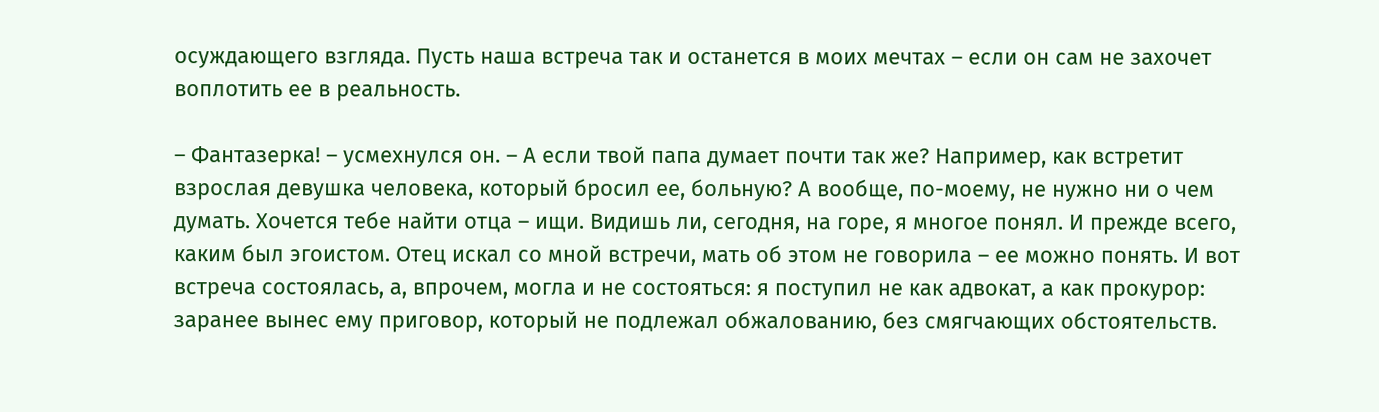осуждающего взгляда. Пусть наша встреча так и останется в моих мечтах – если он сам не захочет воплотить ее в реальность.

– Фантазерка! – усмехнулся он. – А если твой папа думает почти так же? Например, как встретит взрослая девушка человека, который бросил ее, больную? А вообще, по-моему, не нужно ни о чем думать. Хочется тебе найти отца – ищи. Видишь ли, сегодня, на горе, я многое понял. И прежде всего, каким был эгоистом. Отец искал со мной встречи, мать об этом не говорила – ее можно понять. И вот встреча состоялась, а, впрочем, могла и не состояться: я поступил не как адвокат, а как прокурор: заранее вынес ему приговор, который не подлежал обжалованию, без смягчающих обстоятельств.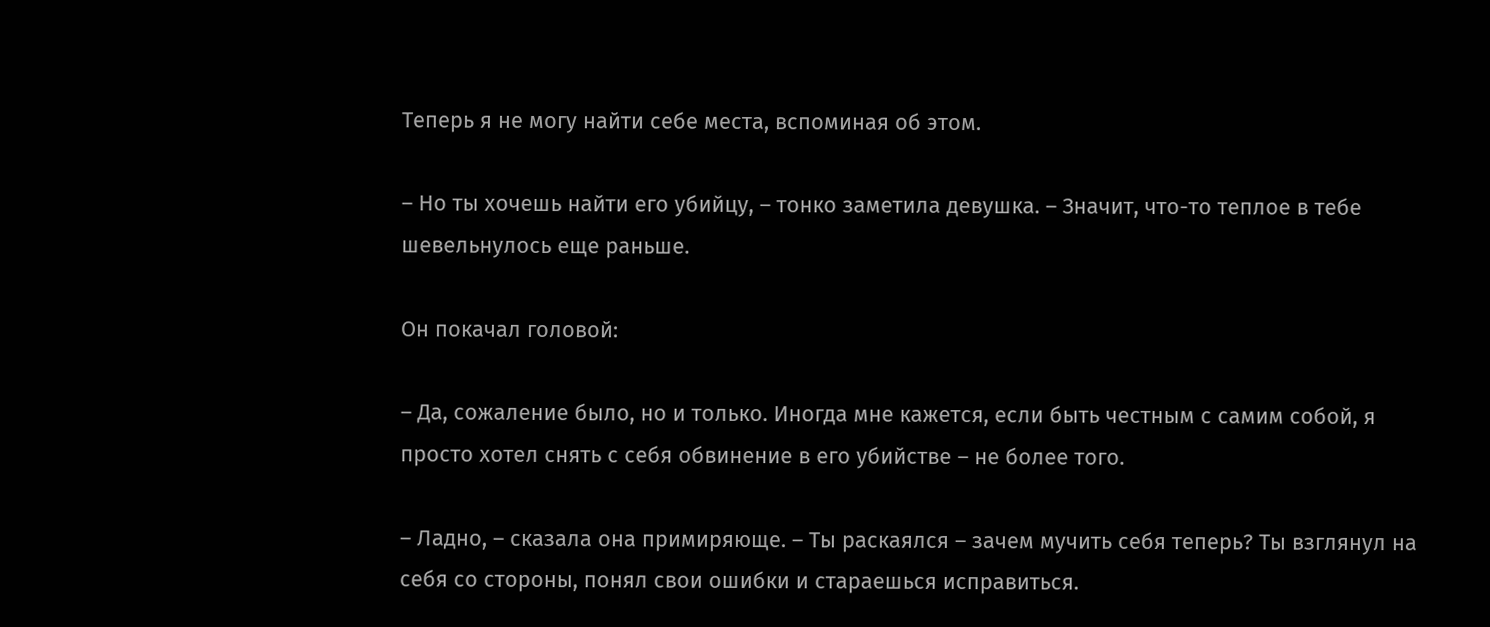Теперь я не могу найти себе места, вспоминая об этом.

– Но ты хочешь найти его убийцу, – тонко заметила девушка. – Значит, что-то теплое в тебе шевельнулось еще раньше.

Он покачал головой:

– Да, сожаление было, но и только. Иногда мне кажется, если быть честным с самим собой, я просто хотел снять с себя обвинение в его убийстве – не более того.

– Ладно, – сказала она примиряюще. – Ты раскаялся – зачем мучить себя теперь? Ты взглянул на себя со стороны, понял свои ошибки и стараешься исправиться.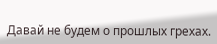Давай не будем о прошлых грехах.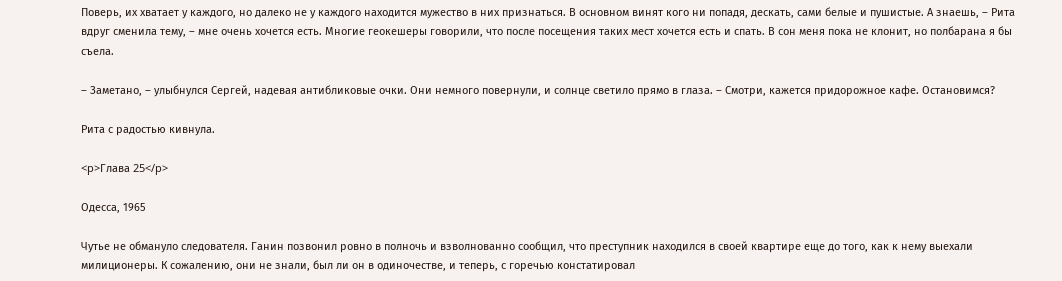Поверь, их хватает у каждого, но далеко не у каждого находится мужество в них признаться. В основном винят кого ни попадя, дескать, сами белые и пушистые. А знаешь, – Рита вдруг сменила тему, – мне очень хочется есть. Многие геокешеры говорили, что после посещения таких мест хочется есть и спать. В сон меня пока не клонит, но полбарана я бы съела.

– Заметано, – улыбнулся Сергей, надевая антибликовые очки. Они немного повернули, и солнце светило прямо в глаза. – Смотри, кажется придорожное кафе. Остановимся?

Рита с радостью кивнула.

<p>Глава 25</p>

Одесса, 1965

Чутье не обмануло следователя. Ганин позвонил ровно в полночь и взволнованно сообщил, что преступник находился в своей квартире еще до того, как к нему выехали милиционеры. К сожалению, они не знали, был ли он в одиночестве, и теперь, с горечью констатировал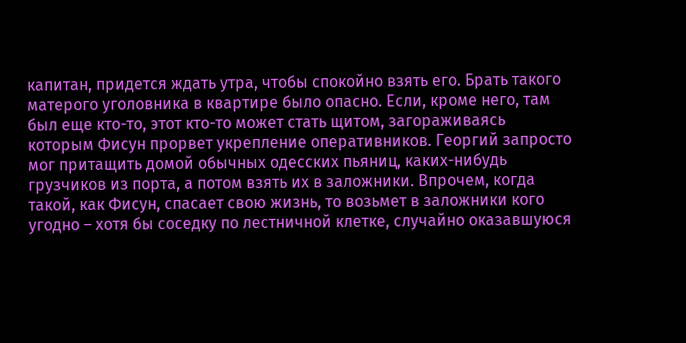капитан, придется ждать утра, чтобы спокойно взять его. Брать такого матерого уголовника в квартире было опасно. Если, кроме него, там был еще кто-то, этот кто-то может стать щитом, загораживаясь которым Фисун прорвет укрепление оперативников. Георгий запросто мог притащить домой обычных одесских пьяниц, каких-нибудь грузчиков из порта, а потом взять их в заложники. Впрочем, когда такой, как Фисун, спасает свою жизнь, то возьмет в заложники кого угодно – хотя бы соседку по лестничной клетке, случайно оказавшуюся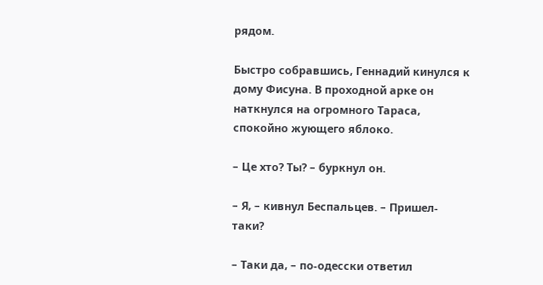рядом.

Быстро собравшись, Геннадий кинулся к дому Фисуна. В проходной арке он наткнулся на огромного Тараса, спокойно жующего яблоко.

– Це хто? Ты? – буркнул он.

– Я, – кивнул Беспальцев. – Пришел-таки?

– Таки да, – по-одесски ответил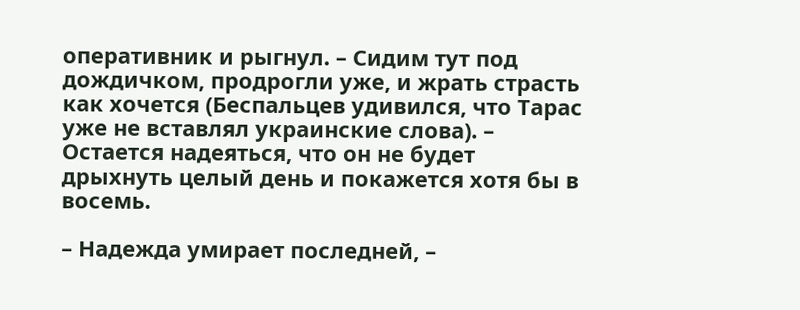оперативник и рыгнул. – Сидим тут под дождичком, продрогли уже, и жрать страсть как хочется (Беспальцев удивился, что Тарас уже не вставлял украинские слова). – Остается надеяться, что он не будет дрыхнуть целый день и покажется хотя бы в восемь.

– Надежда умирает последней, –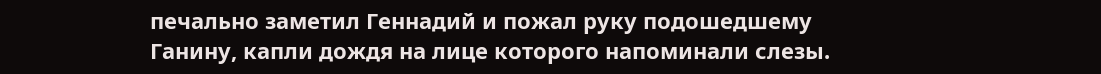печально заметил Геннадий и пожал руку подошедшему Ганину, капли дождя на лице которого напоминали слезы.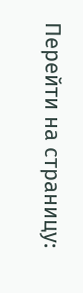Перейти на страницу: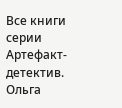Все книги серии Артефакт-детектив. Ольга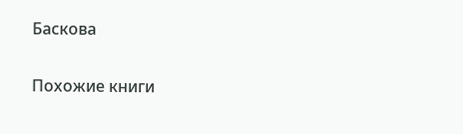Баскова

Похожие книги